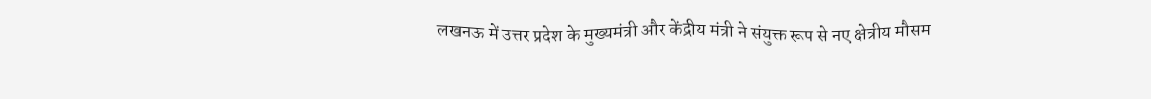लखनऊ में उत्तर प्रदेश के मुख्यमंत्री और केंद्रीय मंत्री ने संयुक्त रूप से नए क्षेत्रीय मौसम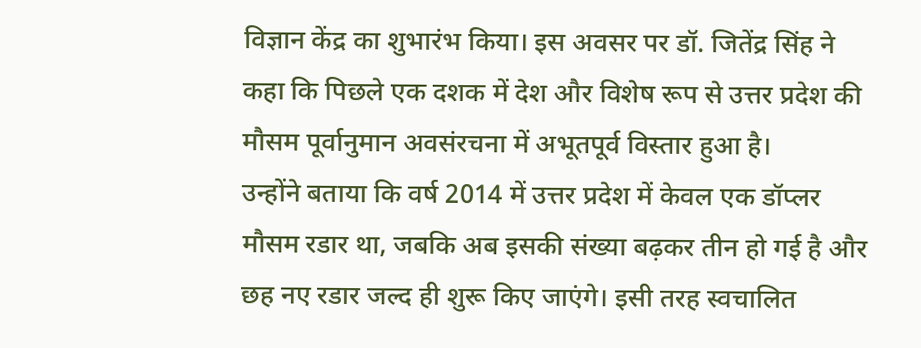विज्ञान केंद्र का शुभारंभ किया। इस अवसर पर डॉ. जितेंद्र सिंह ने कहा कि पिछले एक दशक में देश और विशेष रूप से उत्तर प्रदेश की मौसम पूर्वानुमान अवसंरचना में अभूतपूर्व विस्तार हुआ है।
उन्होंने बताया कि वर्ष 2014 में उत्तर प्रदेश में केवल एक डॉप्लर मौसम रडार था, जबकि अब इसकी संख्या बढ़कर तीन हो गई है और छह नए रडार जल्द ही शुरू किए जाएंगे। इसी तरह स्वचालित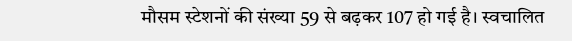मौसम स्टेशनों की संख्या 59 से बढ़कर 107 हो गई है। स्वचालित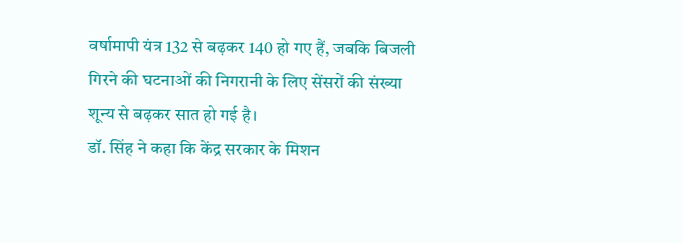वर्षामापी यंत्र 132 से बढ़कर 140 हो गए हैं, जबकि बिजली गिरने की घटनाओं की निगरानी के लिए सेंसरों की संख्या शून्य से बढ़कर सात हो गई है।
डॉ. सिंह ने कहा कि केंद्र सरकार के मिशन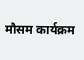मौसम कार्यक्रम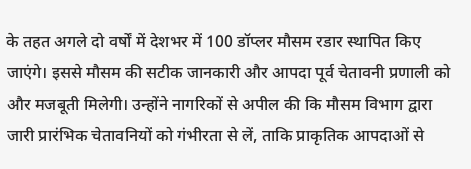के तहत अगले दो वर्षों में देशभर में 100 डॉप्लर मौसम रडार स्थापित किए जाएंगे। इससे मौसम की सटीक जानकारी और आपदा पूर्व चेतावनी प्रणाली को और मजबूती मिलेगी। उन्होंने नागरिकों से अपील की कि मौसम विभाग द्वारा जारी प्रारंभिक चेतावनियों को गंभीरता से लें, ताकि प्राकृतिक आपदाओं से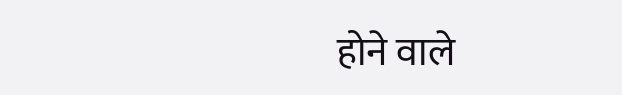होने वाले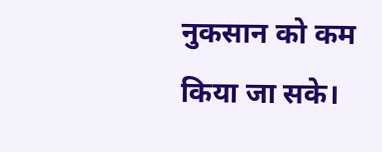नुकसान को कम किया जा सके।